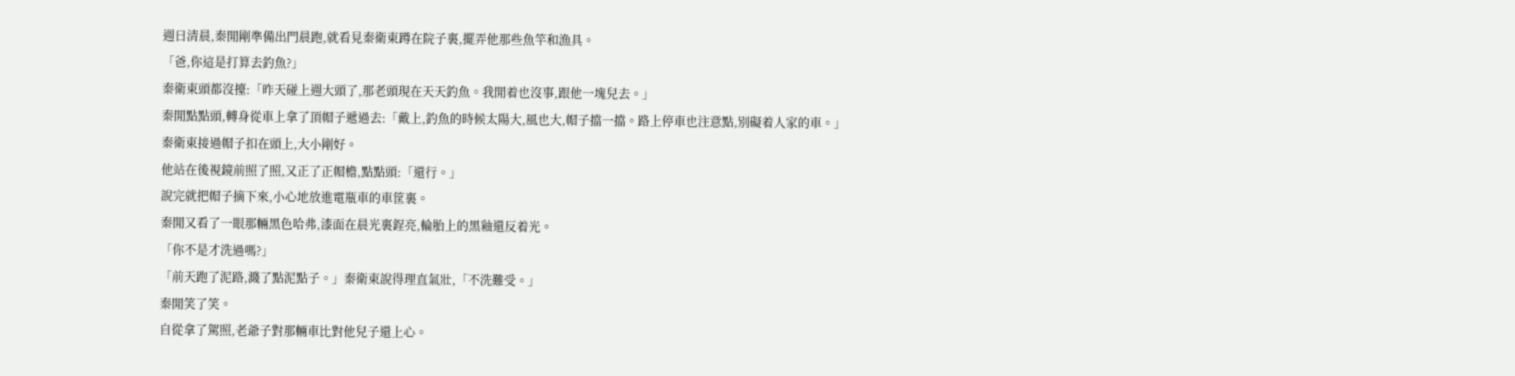週日清晨,秦閒剛準備出門晨跑,就看見秦衛東蹲在院子裏,擺弄他那些魚竿和漁具。
「爸,你這是打算去釣魚?」
秦衛東頭都沒擡:「昨天碰上週大頭了,那老頭現在天天釣魚。我閒着也沒事,跟他一塊兒去。」
秦閒點點頭,轉身從車上拿了頂帽子遞過去:「戴上,釣魚的時候太陽大,風也大,帽子擋一擋。路上停車也注意點,別礙着人家的車。」
秦衛東接過帽子扣在頭上,大小剛好。
他站在後視鏡前照了照,又正了正帽檐,點點頭:「還行。」
說完就把帽子摘下來,小心地放進電瓶車的車筐裏。
秦閒又看了一眼那輛黑色哈弗,漆面在晨光裏鋥亮,輪胎上的黑釉還反着光。
「你不是才洗過嗎?」
「前天跑了泥路,濺了點泥點子。」秦衛東說得理直氣壯,「不洗難受。」
秦閒笑了笑。
自從拿了駕照,老爺子對那輛車比對他兒子還上心。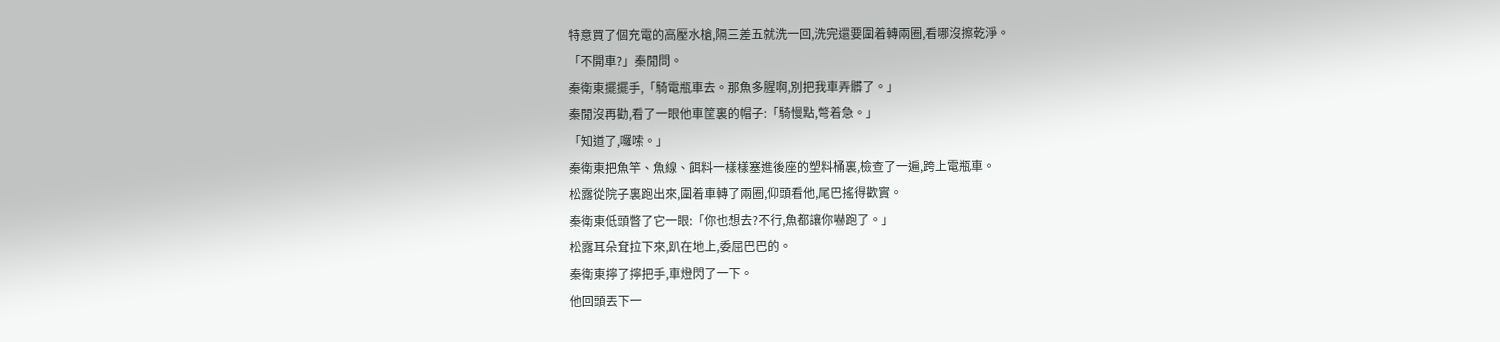特意買了個充電的高壓水槍,隔三差五就洗一回,洗完還要圍着轉兩圈,看哪沒擦乾淨。
「不開車?」秦閒問。
秦衛東擺擺手,「騎電瓶車去。那魚多腥啊,別把我車弄髒了。」
秦閒沒再勸,看了一眼他車筐裏的帽子:「騎慢點,彆着急。」
「知道了,囉嗦。」
秦衛東把魚竿、魚線、餌料一樣樣塞進後座的塑料桶裏,檢查了一遍,跨上電瓶車。
松露從院子裏跑出來,圍着車轉了兩圈,仰頭看他,尾巴搖得歡實。
秦衛東低頭瞥了它一眼:「你也想去?不行,魚都讓你嚇跑了。」
松露耳朵耷拉下來,趴在地上,委屈巴巴的。
秦衛東擰了擰把手,車燈閃了一下。
他回頭丟下一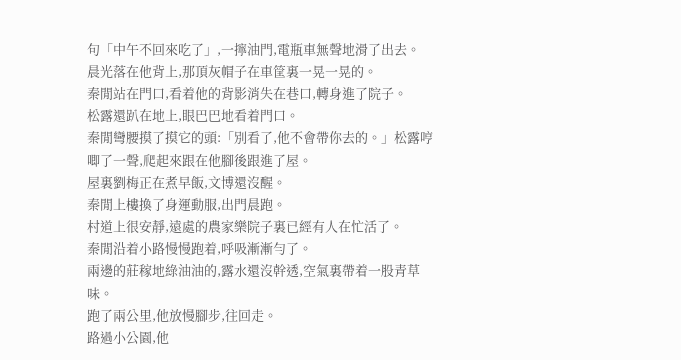句「中午不回來吃了」,一擰油門,電瓶車無聲地滑了出去。
晨光落在他背上,那頂灰帽子在車筐裏一晃一晃的。
秦閒站在門口,看着他的背影消失在巷口,轉身進了院子。
松露還趴在地上,眼巴巴地看着門口。
秦閒彎腰摸了摸它的頭:「別看了,他不會帶你去的。」松露哼唧了一聲,爬起來跟在他腳後跟進了屋。
屋裏劉梅正在煮早飯,文博還沒醒。
秦閒上樓換了身運動服,出門晨跑。
村道上很安靜,遠處的農家樂院子裏已經有人在忙活了。
秦閒沿着小路慢慢跑着,呼吸漸漸勻了。
兩邊的莊稼地綠油油的,露水還沒幹透,空氣裏帶着一股青草味。
跑了兩公里,他放慢腳步,往回走。
路過小公園,他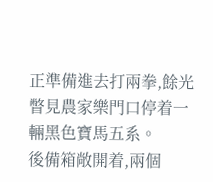正準備進去打兩拳,餘光瞥見農家樂門口停着一輛黑色寶馬五系。
後備箱敞開着,兩個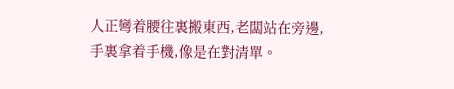人正彎着腰往裏搬東西,老闆站在旁邊,手裏拿着手機,像是在對清單。